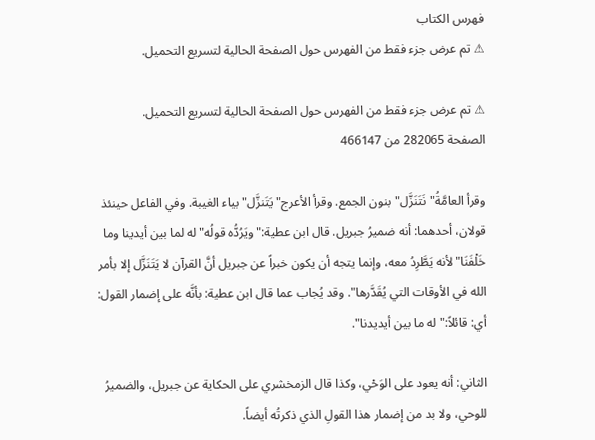فهرس الكتاب
⚠ تم عرض جزء فقط من الفهرس حول الصفحة الحالية لتسريع التحميل.

⚠ تم عرض جزء فقط من الفهرس حول الصفحة الحالية لتسريع التحميل.
الصفحة 282065 من 466147

وقرأ العامَّةُ"نَتَنَزَّل"بنون الجمع. وقرأ الأعرج"يَتَنزَّل"بياء الغيبة. وفي الفاعل حينئذ قولان، أحدهما: أنه ضميرُ جبريل. قال ابن عطية:"ويَرُدُّه قولُه"له لما بين أيدينا وما خَلْفَنَا"لأنه يَطَّرِدُ معه، وإنما يتجه أن يكون خبراً عن جبريل أنَّ القرآن لا يَتَنَزَّل إلا بأمر الله في الأوقات التي يُقَدَّرها". وقد يُجاب عما قال ابن عطية: بأنَّه على إضمار القول: أي: قائلاً:"له ما بين أيديدنا".

الثاني: أنه يعود على الوَحْي، وكذا قال الزمخشري على الحكاية عن جبريل، والضميرُ للوحي، ولا بد من إضمار هذا القولِ الذي ذكرتُه أيضاً.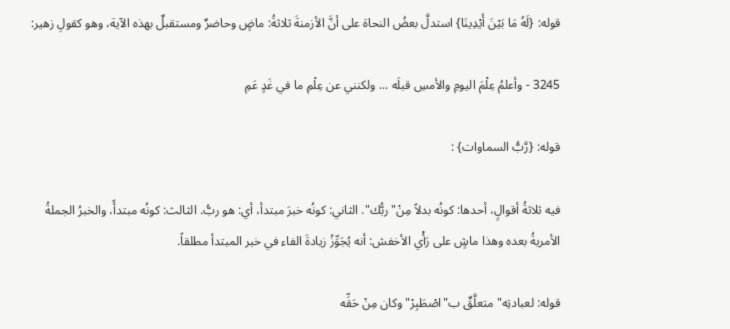قوله: {لَهُ مَا بَيْنَ أَيْدِينَا} استدلَّ بعضُ النحاة على أنَّ الأزمنةَ ثلاثةُ: ماضٍ وحاضرٌ ومستقبلٌ بهذه الآية، وهو كقولِ زهير:

3245 - وأعلمُ عِلْمَ اليومِ والأمسِ قبلَه ... ولكنني عن عِلْمِ ما في غَدٍ عَمِ

قوله: {رَّبُّ السماوات} :

فيه ثلاثةُ أقوالٍ، أحدها: كونُه بدلاً مِنْ"ربُّك". الثاني: كونُه خبرَ مبتدأ، أي: هو ربُّ. الثالث: كونُه مبتدأً، والخبرُ الجملةُ الأمريةُ بعده وهذا ماشٍ على رَأْي الأخفش: أنه يُجَوِّزُ زيادةَ الفاء في خبر المبتدأ مطلقاً.

قوله: لعبادتِه"متعلَّقٌ ب"اصْطَبِرْ"وكان مِنْ حَقِّه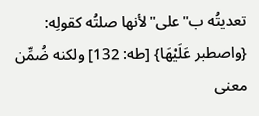تعديتُه ب"على"لأنها صلتُه كقولِه: {واصطبر عَلَيْهَا} [طه: 132] ولكنه ضُمِّن معنى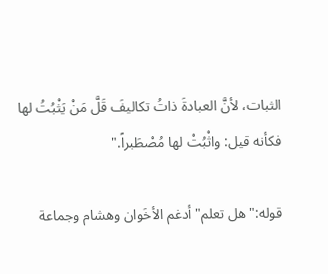الثبات، لأنَّ العبادةَ ذاتُ تكاليفَ قَلَّ مَنْ يَثْبُتُ لها فكأنه قيل: واثْبُتْ لها مُصْطَبراً."

قوله:"هل تعلم"أدغم الأخَوان وهشام وجماعة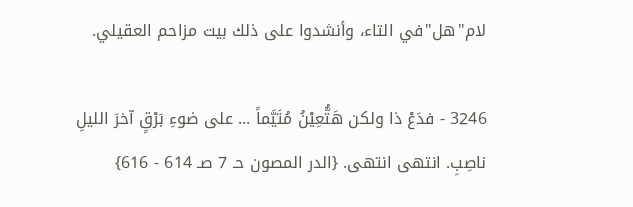لام"هل"في التاء، وأنشدوا على ذلك بيت مزاحم العقيلي.

3246 - فدَعْ ذا ولكن هَتُّعِيْنُ مُتَيَّماً ... على ضوءِ بَرْقٍ آخرَ الليلِ ناصِبِ. انتهى انتهى. {الدر المصون حـ 7 صـ 614 - 616}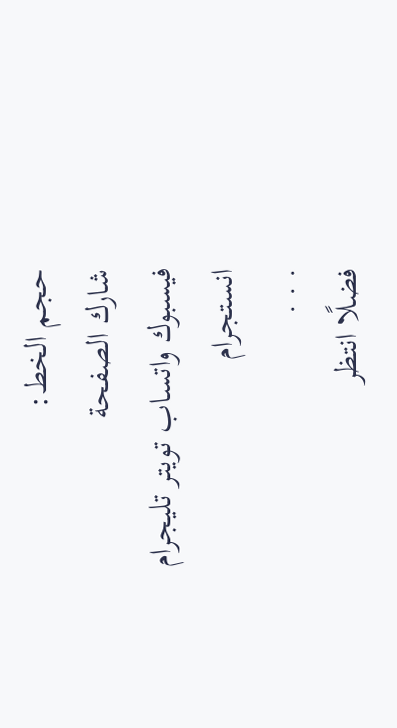حجم الخط:
شارك الصفحة
فيسبوك واتساب تويتر تليجرام انستجرام
. . .
فضلًا انتظر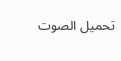تحميل الصوت